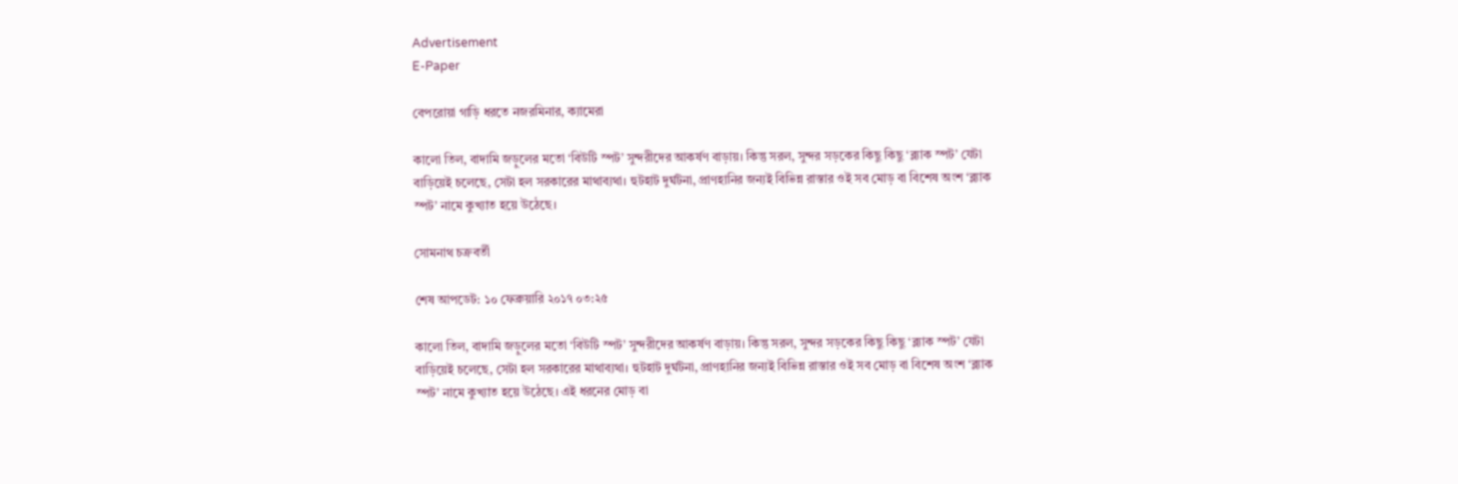Advertisement
E-Paper

বেপরোয়া গাড়ি ধরতে নজরমিনার, ক্যামেরা

কালো তিল, বাদামি জড়ুলের মতো ‘বিউটি স্পট’ সুন্দরীদের আকর্ষণ বাড়ায়। কিন্তু সরল, সুন্দর সড়কের কিছু কিছু ‘ব্ল্যাক স্পট’ যেটা বাড়িয়েই চলেছে, সেটা হল সরকারের মাথাব্যথা। হুটহাট দুর্ঘটনা, প্রাণহানির জন্যই বিভিন্ন রাস্তার ওই সব মোড় বা বিশেষ অংশ ‘ব্ল্যাক স্পট’ নামে কুখ্যাত হয়ে উঠেছে।

সোমনাথ চক্রবর্তী

শেষ আপডেট: ১০ ফেব্রুয়ারি ২০১৭ ০৩:২৫

কালো তিল, বাদামি জড়ুলের মতো ‘বিউটি স্পট’ সুন্দরীদের আকর্ষণ বাড়ায়। কিন্তু সরল, সুন্দর সড়কের কিছু কিছু ‘ব্ল্যাক স্পট’ যেটা বাড়িয়েই চলেছে, সেটা হল সরকারের মাথাব্যথা। হুটহাট দুর্ঘটনা, প্রাণহানির জন্যই বিভিন্ন রাস্তার ওই সব মোড় বা বিশেষ অংশ ‘ব্ল্যাক স্পট’ নামে কুখ্যাত হয়ে উঠেছে। এই ধরনের মোড় বা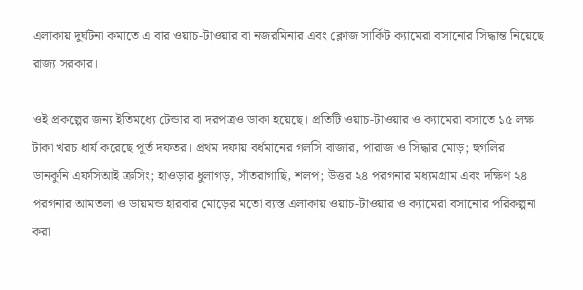এলাকায় দুর্ঘটনা কমাতে এ বার ওয়াচ-টাওয়ার বা নজরমিনার এবং ক্লোজ সার্কিট ক্যামেরা বসানোর সিদ্ধান্ত নিয়েছে রাজ্য সরকার।

ওই প্রকল্পের জন্য ইতিমধ্যে টেন্ডার বা দরপত্রও ডাকা হয়েছে। প্রতিটি ওয়াচ-টাওয়ার ও ক্যামেরা বসাতে ১৫ লক্ষ টাকা খরচ ধার্য করেছে পূর্ত দফতর। প্রথম দফায় বর্ধমানের গলসি বাজার, পারাজ ও সিদ্ধার মোড়; হুগলির ডানকুনি এফসিআই ক্রসিং; হাওড়ার ধুলাগড়, সাঁতরাগাছি, শলপ; উত্তর ২৪ পরগনার মধ্যমগ্রাম এবং দক্ষিণ ২৪ পরগনার আমতলা ও ডায়মন্ড হারবার মোড়ের মতো ব্যস্ত এলাকায় ওয়াচ-টাওয়ার ও ক্যামেরা বসানোর পরিকল্পনা করা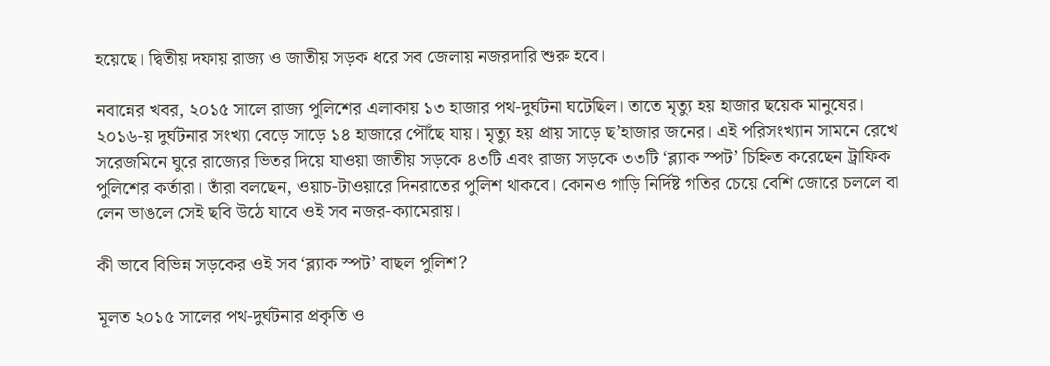হয়েছে। দ্বিতীয় দফায় রাজ্য ও জাতীয় সড়ক ধরে সব জেলায় নজরদারি শুরু হবে।

নবান্নের খবর, ২০১৫ সালে রাজ্য পুলিশের এলাকায় ১৩ হাজার পথ-দুর্ঘটনা ঘটেছিল। তাতে মৃত্যু হয় হাজার ছয়েক মানুষের। ২০১৬-য় দুর্ঘটনার সংখ্যা বেড়ে সাড়ে ১৪ হাজারে পৌঁছে যায়। মৃত্যু হয় প্রায় সাড়ে ছ’হাজার জনের। এই পরিসংখ্যান সামনে রেখে সরেজমিনে ঘুরে রাজ্যের ভিতর দিয়ে যাওয়া জাতীয় সড়কে ৪৩টি এবং রাজ্য সড়কে ৩৩টি ‘ব্ল্যাক স্পট’ চিহ্নিত করেছেন ট্রাফিক পুলিশের কর্তারা। তাঁরা বলছেন, ওয়াচ-টাওয়ারে দিনরাতের পুলিশ থাকবে। কোনও গাড়ি নির্দিষ্ট গতির চেয়ে বেশি জোরে চললে বা লেন ভাঙলে সেই ছবি উঠে যাবে ওই সব নজর-ক্যামেরায়।

কী ভাবে বিভিন্ন সড়কের ওই সব ‘ব্ল্যাক স্পট’ বাছল পুলিশ?

মূলত ২০১৫ সালের পথ-দুর্ঘটনার প্রকৃতি ও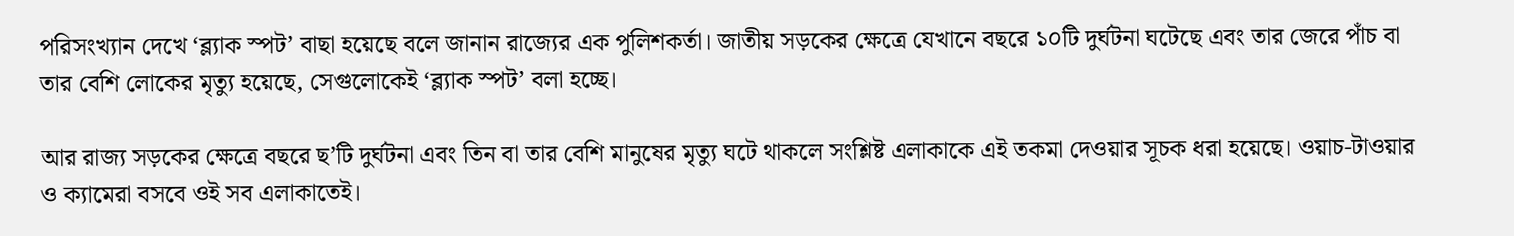পরিসংখ্যান দেখে ‘ব্ল্যাক স্পট’ বাছা হয়েছে বলে জানান রাজ্যের এক পুলিশকর্তা। জাতীয় সড়কের ক্ষেত্রে যেখানে বছরে ১০টি দুর্ঘটনা ঘটেছে এবং তার জেরে পাঁচ বা তার বেশি লোকের মৃত্যু হয়েছে, সেগুলোকেই ‘ব্ল্যাক স্পট’ বলা হচ্ছে।

আর রাজ্য সড়কের ক্ষেত্রে বছরে ছ’টি দুর্ঘটনা এবং তিন বা তার বেশি মানুষের মৃত্যু ঘটে থাকলে সংশ্লিষ্ট এলাকাকে এই তকমা দেওয়ার সূচক ধরা হয়েছে। ওয়াচ-টাওয়ার ও ক্যামেরা বসবে ওই সব এলাকাতেই।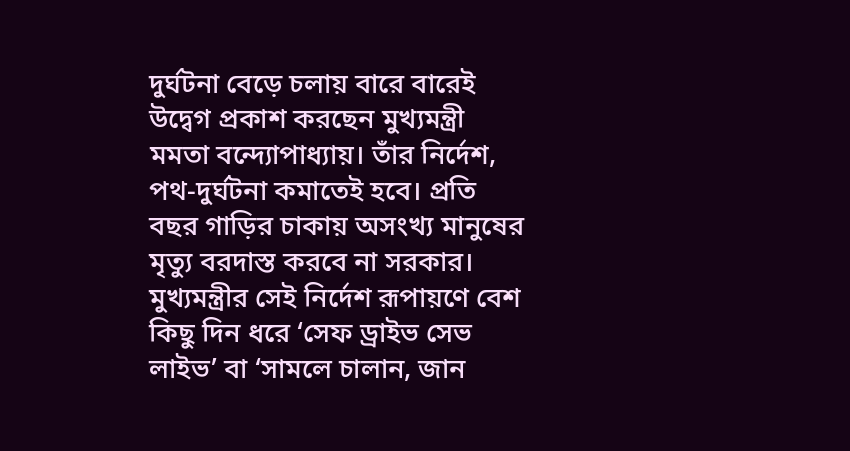দুর্ঘটনা বেড়ে চলায় বারে বারেই উদ্বেগ প্রকাশ করছেন মুখ্যমন্ত্রী মমতা বন্দ্যোপাধ্যায়। তাঁর নির্দেশ, পথ-দুর্ঘটনা কমাতেই হবে। প্রতি বছর গাড়ির চাকায় অসংখ্য মানুষের মৃত্যু বরদাস্ত করবে না সরকার। মুখ্যমন্ত্রীর সেই নির্দেশ রূপায়ণে বেশ কিছু দিন ধরে ‘সেফ ড্রাইভ সেভ লাইভ’ বা ‘সামলে চালান, জান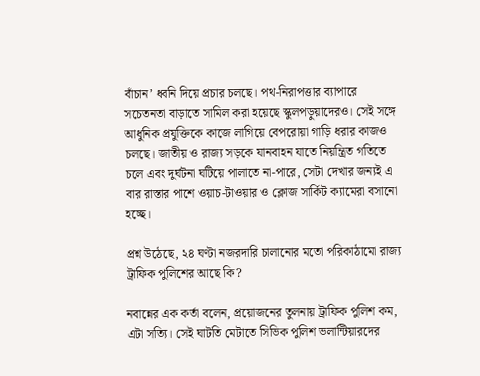বাঁচান’ ধ্বনি দিয়ে প্রচার চলছে। পথ-নিরাপত্তার ব্যাপারে সচেতনতা বাড়াতে সামিল করা হয়েছে স্কুলপড়ুয়াদেরও। সেই সঙ্গে আধুনিক প্রযুক্তিকে কাজে লাগিয়ে বেপরোয়া গাড়ি ধরার কাজও চলছে। জাতীয় ও রাজ্য সড়কে যানবাহন যাতে নিয়ন্ত্রিত গতিতে চলে এবং দুর্ঘটনা ঘটিয়ে পালাতে না-পারে, সেটা দেখার জন্যই এ বার রাস্তার পাশে ওয়াচ-টাওয়ার ও ক্লোজ সার্কিট ক্যামেরা বসানো হচ্ছে।

প্রশ্ন উঠেছে, ২৪ ঘণ্টা নজরদারি চালানোর মতো পরিকাঠামো রাজ্য ট্রাফিক পুলিশের আছে কি?

নবান্নের এক কর্তা বলেন, প্রয়োজনের তুলনায় ট্রাফিক পুলিশ কম, এটা সত্যি। সেই ঘাটতি মেটাতে সিভিক পুলিশ ভলান্টিয়ারদের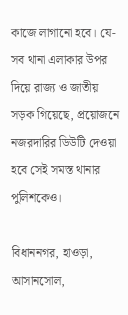কাজে লাগানো হবে। যে-সব থানা এলাকার উপর দিয়ে রাজ্য ও জাতীয় সড়ক গিয়েছে, প্রয়োজনে নজরদারির ডিউটি দেওয়া হবে সেই সমস্ত থানার পুলিশকেও।

বিধাননগর, হাওড়া, আসানসোল,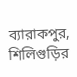ব্যারাকপুর, শিলিগুড়ির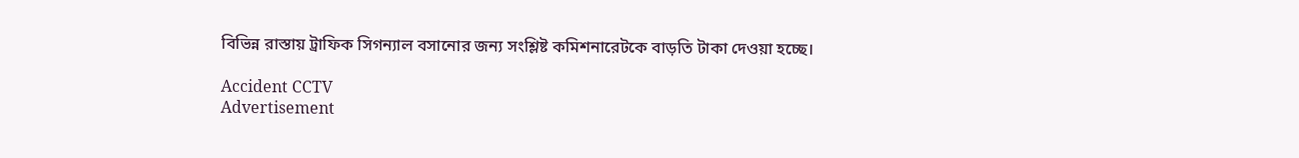বিভিন্ন রাস্তায় ট্রাফিক সিগন্যাল বসানোর জন্য সংশ্লিষ্ট কমিশনারেটকে বাড়তি টাকা দেওয়া হচ্ছে।

Accident CCTV
Advertisement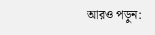আরও পড়ুন: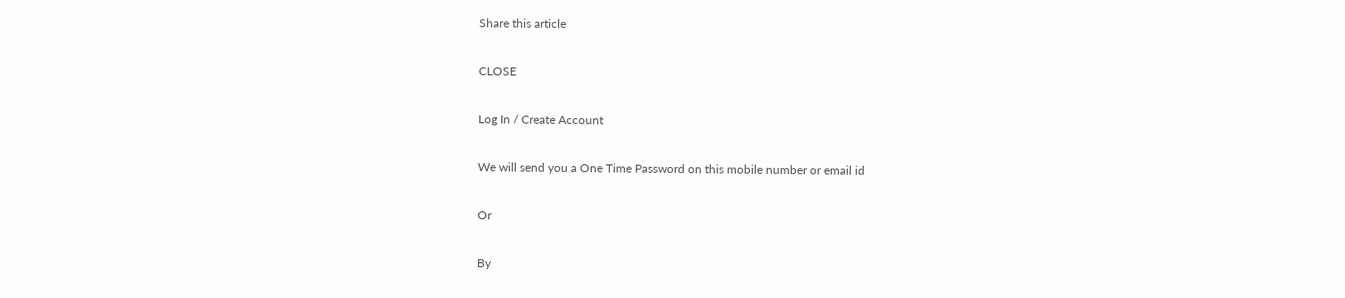Share this article

CLOSE

Log In / Create Account

We will send you a One Time Password on this mobile number or email id

Or

By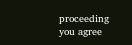proceeding you agree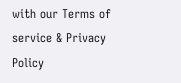with our Terms of service & Privacy Policy